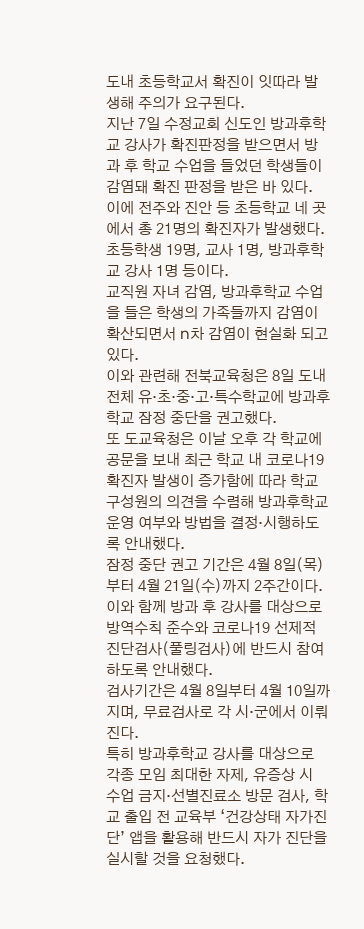도내 초등학교서 확진이 잇따라 발생해 주의가 요구된다.
지난 7일 수정교회 신도인 방과후학교 강사가 확진판정을 받으면서 방과 후 학교 수업을 들었던 학생들이 감염돼 확진 판정을 받은 바 있다.
이에 전주와 진안 등 초등학교 네 곳에서 총 21명의 확진자가 발생했다.
초등학생 19명, 교사 1명, 방과후학교 강사 1명 등이다.
교직원 자녀 감염, 방과후학교 수업을 들은 학생의 가족들까지 감염이 확산되면서 n차 감염이 현실화 되고 있다.
이와 관련해 전북교육청은 8일 도내 전체 유·초·중·고·특수학교에 방과후학교 잠정 중단을 권고했다.
또 도교육청은 이날 오후 각 학교에 공문을 보내 최근 학교 내 코로나19 확진자 발생이 증가함에 따라 학교구성원의 의견을 수렴해 방과후학교 운영 여부와 방법을 결정·시행하도록 안내했다.
잠정 중단 권고 기간은 4월 8일(목)부터 4월 21일(수)까지 2주간이다.
이와 함께 방과 후 강사를 대상으로 방역수칙 준수와 코로나19 선제적 진단검사(풀링검사)에 반드시 참여하도록 안내했다.
검사기간은 4월 8일부터 4월 10일까지며, 무료검사로 각 시·군에서 이뤄진다.
특히 방과후학교 강사를 대상으로 각종 모임 최대한 자제, 유증상 시 수업 금지·선별진료소 방문 검사, 학교 출입 전 교육부 ‘건강상태 자가진단’ 앱을 활용해 반드시 자가 진단을 실시할 것을 요청했다.